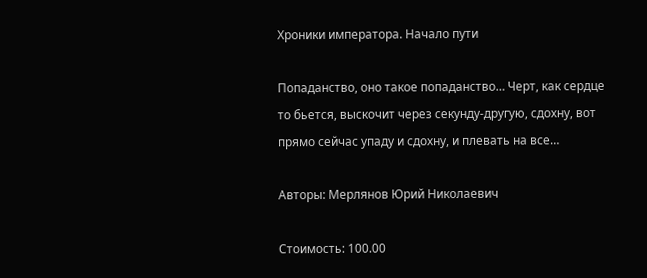Хроники императора. Начало пути

Попаданство, оно такое попаданство… Черт, как сердце то бьется, выскочит через секунду-другую, сдохну, вот прямо сейчас упаду и сдохну, и плевать на все…

Авторы: Мерлянов Юрий Николаевич

Стоимость: 100.00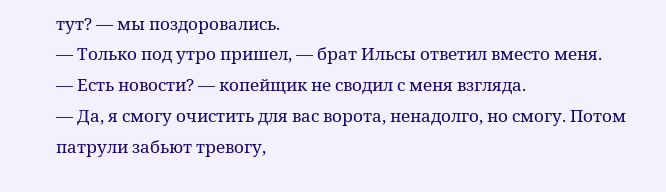тут? — мы поздоровались.
— Только под утро пришел, — брат Ильсы ответил вместо меня.
— Есть новости? — копейщик не сводил с меня взгляда.
— Да, я смогу очистить для вас ворота, ненадолго, но смогу. Потом патрули забьют тревогу,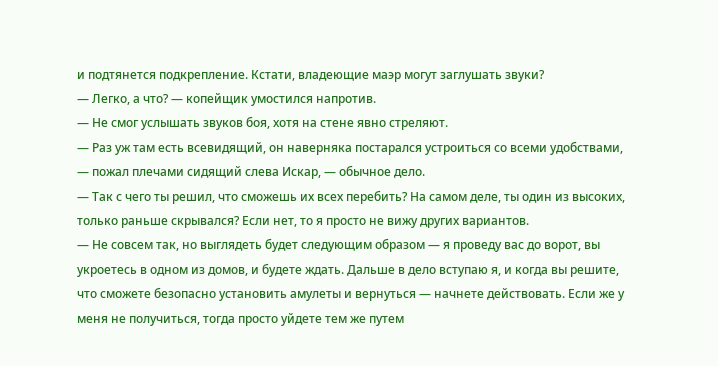и подтянется подкрепление. Кстати, владеющие маэр могут заглушать звуки?
— Легко, а что? — копейщик умостился напротив.
— Не смог услышать звуков боя, хотя на стене явно стреляют.
— Раз уж там есть всевидящий, он наверняка постарался устроиться со всеми удобствами, — пожал плечами сидящий слева Искар, — обычное дело.
— Так с чего ты решил, что сможешь их всех перебить? На самом деле, ты один из высоких, только раньше скрывался? Если нет, то я просто не вижу других вариантов.
— Не совсем так, но выглядеть будет следующим образом — я проведу вас до ворот, вы укроетесь в одном из домов, и будете ждать. Дальше в дело вступаю я, и когда вы решите, что сможете безопасно установить амулеты и вернуться — начнете действовать. Если же у меня не получиться, тогда просто уйдете тем же путем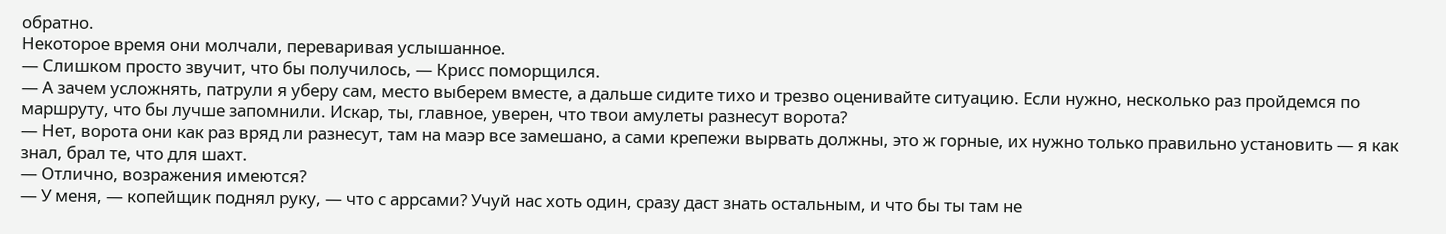обратно.
Некоторое время они молчали, переваривая услышанное.
— Слишком просто звучит, что бы получилось, — Крисс поморщился.
— А зачем усложнять, патрули я уберу сам, место выберем вместе, а дальше сидите тихо и трезво оценивайте ситуацию. Если нужно, несколько раз пройдемся по маршруту, что бы лучше запомнили. Искар, ты, главное, уверен, что твои амулеты разнесут ворота?
— Нет, ворота они как раз вряд ли разнесут, там на маэр все замешано, а сами крепежи вырвать должны, это ж горные, их нужно только правильно установить — я как знал, брал те, что для шахт.
— Отлично, возражения имеются?
— У меня, — копейщик поднял руку, — что с аррсами? Учуй нас хоть один, сразу даст знать остальным, и что бы ты там не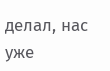делал, нас уже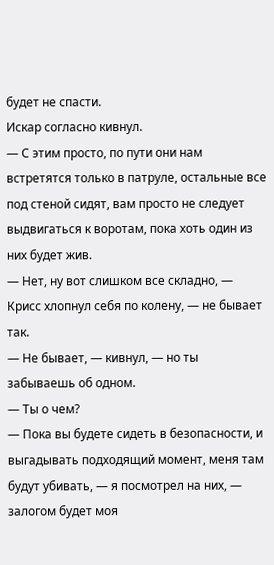будет не спасти.
Искар согласно кивнул.
— С этим просто, по пути они нам встретятся только в патруле, остальные все под стеной сидят, вам просто не следует выдвигаться к воротам, пока хоть один из них будет жив.
— Нет, ну вот слишком все складно, — Крисс хлопнул себя по колену, — не бывает так.
— Не бывает, — кивнул, — но ты забываешь об одном.
— Ты о чем?
— Пока вы будете сидеть в безопасности, и выгадывать подходящий момент, меня там будут убивать, — я посмотрел на них, — залогом будет моя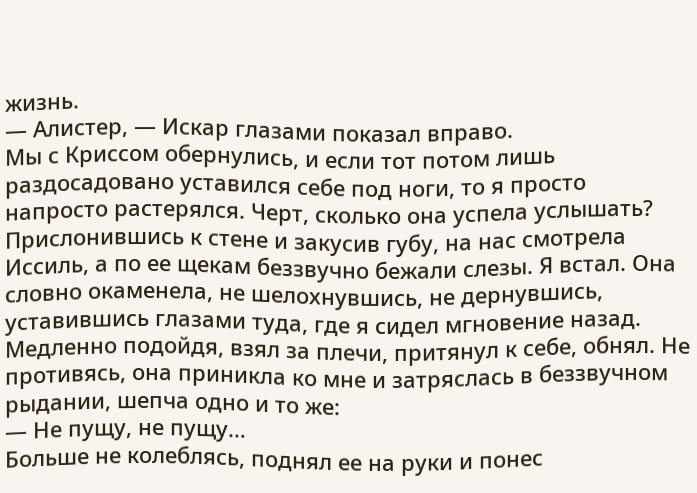жизнь.
— Алистер, — Искар глазами показал вправо.
Мы с Криссом обернулись, и если тот потом лишь раздосадовано уставился себе под ноги, то я просто напросто растерялся. Черт, сколько она успела услышать? Прислонившись к стене и закусив губу, на нас смотрела Иссиль, а по ее щекам беззвучно бежали слезы. Я встал. Она словно окаменела, не шелохнувшись, не дернувшись, уставившись глазами туда, где я сидел мгновение назад. Медленно подойдя, взял за плечи, притянул к себе, обнял. Не противясь, она приникла ко мне и затряслась в беззвучном рыдании, шепча одно и то же:
— Не пущу, не пущу…
Больше не колеблясь, поднял ее на руки и понес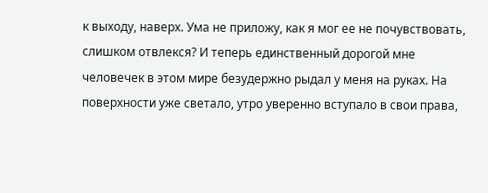к выходу, наверх. Ума не приложу, как я мог ее не почувствовать, слишком отвлекся? И теперь единственный дорогой мне человечек в этом мире безудержно рыдал у меня на руках. На поверхности уже светало, утро уверенно вступало в свои права,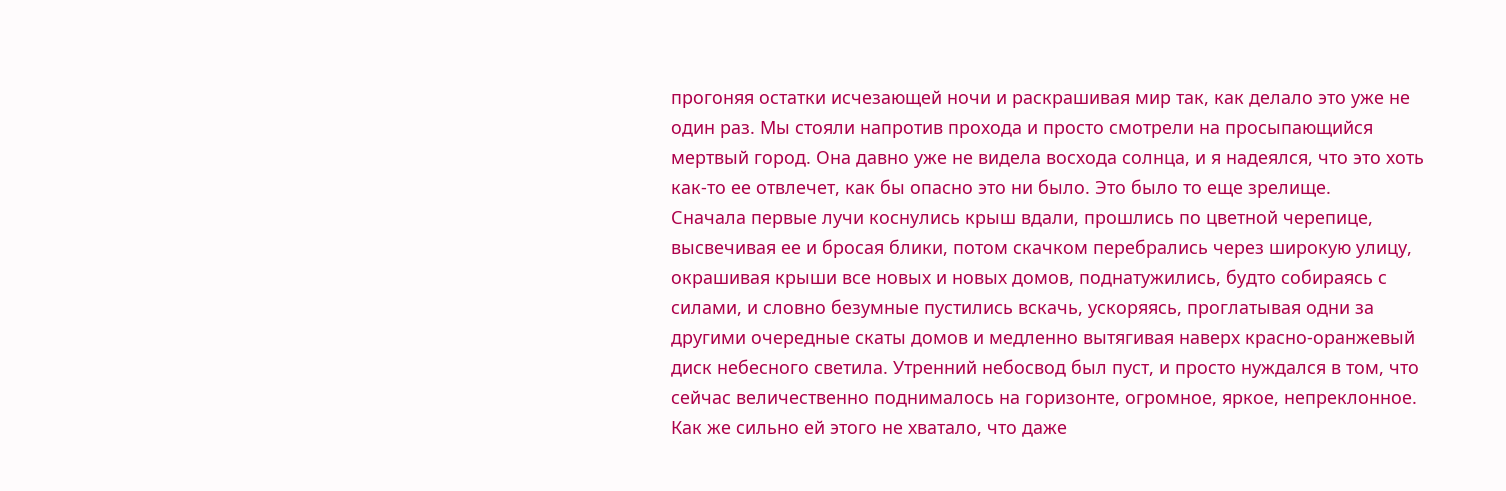прогоняя остатки исчезающей ночи и раскрашивая мир так, как делало это уже не один раз. Мы стояли напротив прохода и просто смотрели на просыпающийся мертвый город. Она давно уже не видела восхода солнца, и я надеялся, что это хоть как-то ее отвлечет, как бы опасно это ни было. Это было то еще зрелище.
Сначала первые лучи коснулись крыш вдали, прошлись по цветной черепице, высвечивая ее и бросая блики, потом скачком перебрались через широкую улицу, окрашивая крыши все новых и новых домов, поднатужились, будто собираясь с силами, и словно безумные пустились вскачь, ускоряясь, проглатывая одни за другими очередные скаты домов и медленно вытягивая наверх красно-оранжевый диск небесного светила. Утренний небосвод был пуст, и просто нуждался в том, что сейчас величественно поднималось на горизонте, огромное, яркое, непреклонное. Как же сильно ей этого не хватало, что даже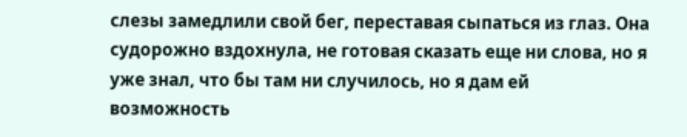слезы замедлили свой бег, переставая сыпаться из глаз. Она судорожно вздохнула, не готовая сказать еще ни слова, но я уже знал, что бы там ни случилось, но я дам ей возможность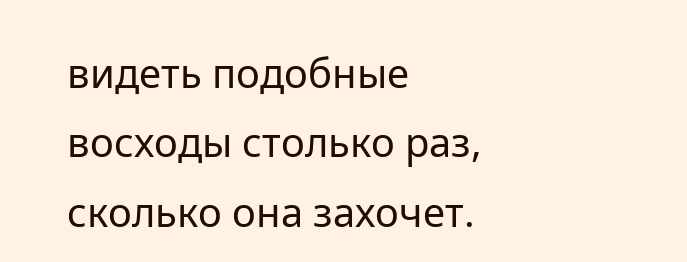видеть подобные восходы столько раз, сколько она захочет.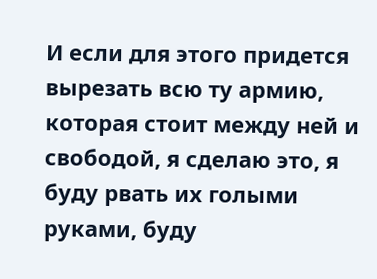И если для этого придется вырезать всю ту армию, которая стоит между ней и свободой, я сделаю это, я буду рвать их голыми руками, буду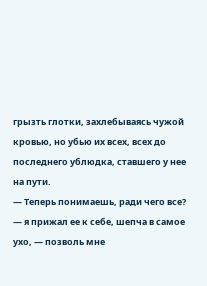грызть глотки, захлебываясь чужой кровью, но убью их всех, всех до последнего ублюдка, ставшего у нее на пути.
— Теперь понимаешь, ради чего все? — я прижал ее к себе, шепча в самое ухо, — позволь мне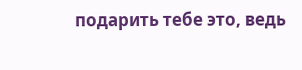подарить тебе это, ведь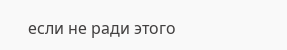если не ради этого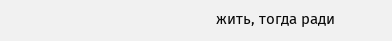жить, тогда ради